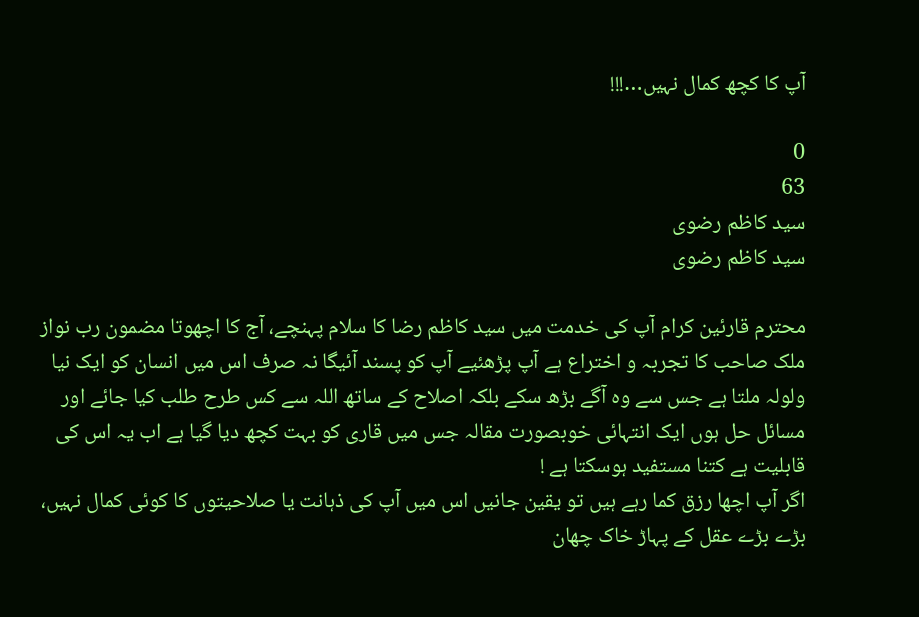آپ کا کچھ کمال نہیں…!!!

0
63
سید کاظم رضوی
سید کاظم رضوی

محترم قارئین کرام آپ کی خدمت میں سید کاظم رضا کا سلام پہنچے، آج کا اچھوتا مضمون رب نواز ملک صاحب کا تجربہ و اختراع ہے آپ پڑھئیے آپ کو پسند آئیگا نہ صرف اس میں انسان کو ایک نیا ولولہ ملتا ہے جس سے وہ آگے بڑھ سکے بلکہ اصلاح کے ساتھ اللہ سے کس طرح طلب کیا جائے اور مسائل حل ہوں ایک انتہائی خوبصورت مقالہ جس میں قاری کو بہت کچھ دیا گیا ہے اب یہ اس کی قابلیت ہے کتنا مستفید ہوسکتا ہے !
اگر آپ اچھا رزق کما رہے ہیں تو یقین جانیں اس میں آپ کی ذہانت یا صلاحیتوں کا کوئی کمال نہیں، بڑے بڑے عقل کے پہاڑ خاک چھان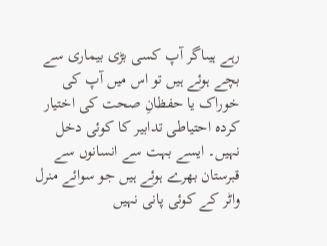رہے ہیںاگر آپ کسی بڑی بیماری سے بچے ہوئے ہیں تو اس میں آپ کی خوراک یا حفظانِ صحت کی اختیار کردہ احتیاطی تدابیر کا کوئی دخل نہیں۔ ایسے بہت سے انسانوں سے قبرستان بھرے ہوئے ہیں جو سوائے منرل واٹر کے کوئی پانی نہیں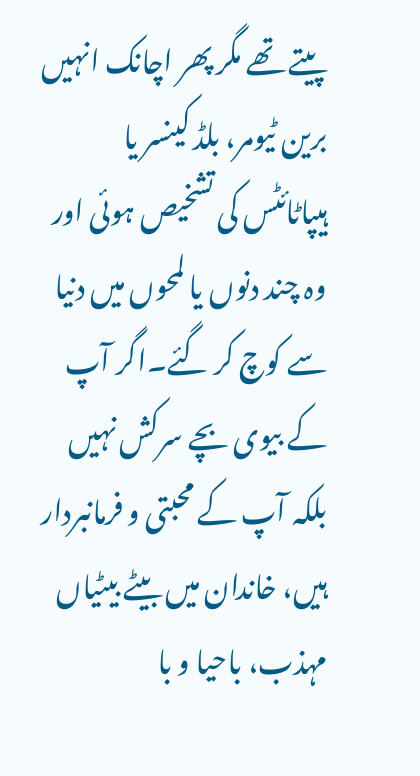پیتے تھے مگر پھر اچانک انہیں برین ٹیومر، بلڈ کینسر یا ہیپاٹائٹس کی تشخیص ہوئی اور وہ چند دنوں یا لمحوں میں دنیا سے کوچ کر گئے۔اگر آپ کے بیوی بچے سرکش نہیں بلکہ آپ کے محبتی و فرمانبردار ہیں، خاندان میں بیٹے بیٹیاں مہذب، باحیا و با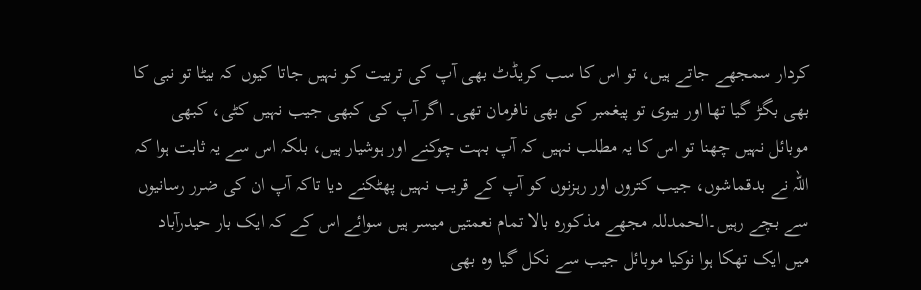کردار سمجھے جاتے ہیں، تو اس کا سب کریڈٹ بھی آپ کی تربیت کو نہیں جاتا کیوں کہ بیٹا تو نبی کا بھی بگڑ گیا تھا اور بیوی تو پیغمبر کی بھی نافرمان تھی۔ اگر آپ کی کبھی جیب نہیں کٹی، کبھی موبائل نہیں چھنا تو اس کا یہ مطلب نہیں کہ آپ بہت چوکنے اور ہوشیار ہیں، بلکہ اس سے یہ ثابت ہوا کہ اللہ نے بدقماشوں، جیب کتروں اور رہزنوں کو آپ کے قریب نہیں پھٹکنے دیا تاکہ آپ ان کی ضرر رسانیوں سے بچے رہیں۔الحمدللہ مجھے مذکورہ بالا تمام نعمتیں میسر ہیں سوائے اس کے کہ ایک بار حیدرآباد میں ایک تھکا ہوا نوکیا موبائل جیب سے نکل گیا وہ بھی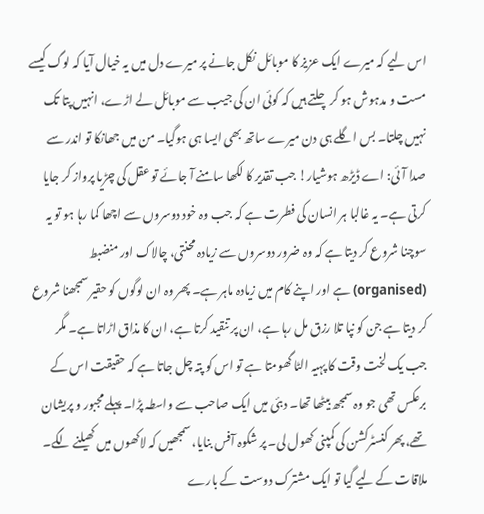اس لیے کہ میرے ایک عزیز کا موبائل نکل جانے پر میرے دل میں یہ خیال آیا کہ لوگ کیسے مست و مدہوش ہو کر چلتے ہیں کہ کوئی ان کی جیب سے موبائل لے اڑے، انہیں پتا تک نہیں چلتا۔ بس اگلے ہی دن میرے ساتھ بھی ایسا ہی ہوگیا۔ من میں جھانکا تو اندر سے صدا آئی: اے ڈیڑھ ہوشیار! جب تقدیر کا لکھا سامنے آ جائے تو عقل کی چڑیا پرواز کر جایا کرتی ہے۔ یہ غالبا ہر انسان کی فطرت ہے کہ جب وہ خود دوسروں سے اچھا کما رہا ہو تو یہ سوچنا شروع کر دیتا ہے کہ وہ ضرور دوسروں سے زیادہ محنتی، چالاک اور منضبط (organised) ہے اور اپنے کام میں زیادہ ماہر ہے۔ پھر وہ ان لوگوں کو حقیر سمجھنا شروع کر دیتا ہے جن کو نپا تلا رزق مل رہا ہے، ان پر تنقید کرتا ہے، ان کا مذاق اڑاتا ہے۔ مگر جب یک لخت وقت کا پہیہ الٹا گھومتا ہے تو اس کو پتہ چل جاتا ہے کہ حقیقت اس کے برعکس تھی جو وہ سمجھ بیٹھا تھا۔ دبئی میں ایک صاحب سے واسطہ پڑا۔ پہلے مجبور و پریشان تھے، پھر کنسٹرکشن کی کمپنی کھول لی۔ پر شکوہ آفس بنایا، سمجھیں کہ لاکھوں میں کھیلنے لگے۔ ملاقات کے لیے گیا تو ایک مشترک دوست کے بارے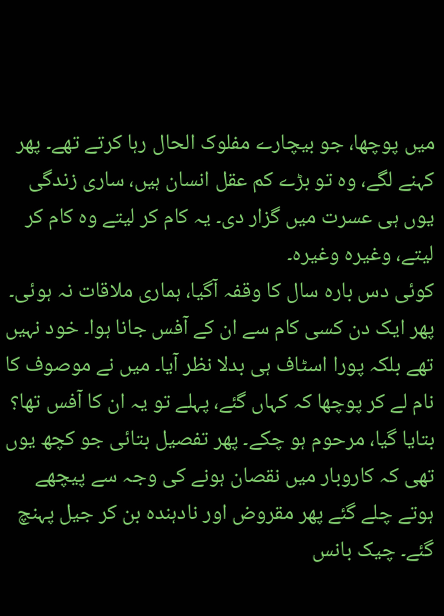میں پوچھا، جو بیچارے مفلوک الحال رہا کرتے تھے۔ پھر کہنے لگے، وہ تو بڑے کم عقل انسان ہیں، ساری زندگی یوں ہی عسرت میں گزار دی۔ یہ کام کر لیتے وہ کام کر لیتے، وغیرہ وغیرہ۔
کوئی دس بارہ سال کا وقفہ آگیا، ہماری ملاقات نہ ہوئی۔ پھر ایک دن کسی کام سے ان کے آفس جانا ہوا۔ خود نہیں تھے بلکہ پورا اسٹاف ہی بدلا نظر آیا۔ میں نے موصوف کا نام لے کر پوچھا کہ کہاں گئے، پہلے تو یہ ان کا آفس تھا؟ بتایا گیا، مرحوم ہو چکے۔ پھر تفصیل بتائی جو کچھ یوں تھی کہ کاروبار میں نقصان ہونے کی وجہ سے پیچھے ہوتے چلے گئے پھر مقروض اور نادہندہ بن کر جیل پہنچ گئے۔ چیک بانس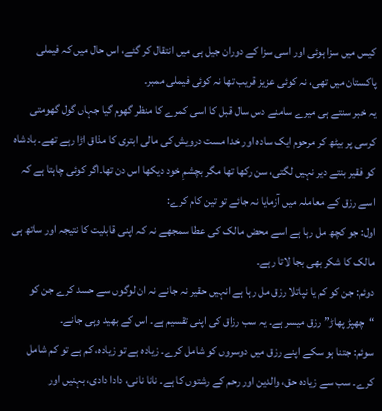کیس میں سزا ہوئی اور اسی سزا کے دوران جیل ہی میں انتقال کر گئے، اس حال میں کہ فیملی پاکستان میں تھی، نہ کوئی عزیز قریب تھا نہ کوئی فیملی ممبر۔
یہ خبر سنتے ہی میرے سامنے دس سال قبل کا اسی کمرے کا منظر گھوم گیا جہاں گول گھومتی کرسی پر بیٹھ کر مرحوم ایک سادہ اور خدا مست درویش کی مالی ابتری کا مذاق اڑا رہے تھے۔ بادشاہ کو فقیر بنتے دیر نہیں لگتی، سن رکھا تھا مگر بچشمِ خود دیکھا اس دن تھا۔اگر کوئی چاہتا ہے کہ اسے رزق کے معاملہ میں آزمایا نہ جائے تو تین کام کرے:
اول: جو کچھ مل رہا ہے اسے محض مالک کی عطا سمجھے نہ کہ اپنی قابلیت کا نتیجہ اور ساتھ ہی مالک کا شکر بھی بجا لاتا رہے۔
دوئم: جن کو کم یا نپاتلا رزق مل رہا ہے انہیں حقیر نہ جانے نہ ان لوگوں سے حسد کرے جن کو “چھپڑ پھاڑ” رزق میسر ہے۔ یہ سب رزاق کی اپنی تقسیم ہے۔ اس کے بھید وہی جانے۔
سوئم: جتنا ہو سکے اپنے رزق میں دوسروں کو شامل کرے۔ زیادہ ہے تو زیادہ، کم ہے تو کم شامل کرے۔ سب سے زیادہ حق، والدین اور رحم کے رشتوں کا ہے۔ نانا نانی، دادا دادی، بہنیں اور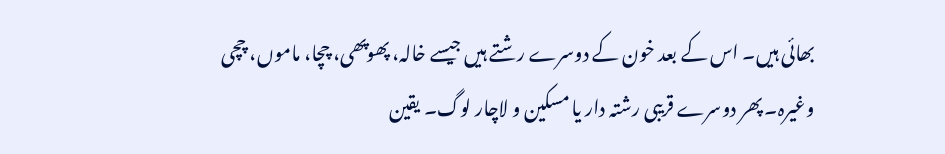بھائی ہیں۔ اس کے بعد خون کے دوسرے رشتے ہیں جیسے خالہ، پھوپھی، چچا، ماموں، چچی وغیرہ۔ پھر دوسرے قریبی رشتہ دار یا مسکین و لاچار لوگ۔ یقین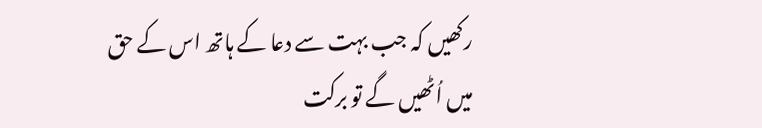رکھیں کہ جب بہت سے دعا کے ہاتھ اس کے حق میں اُٹھیں گے تو برکت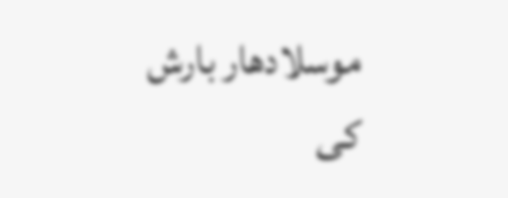موسلادھار بارش کی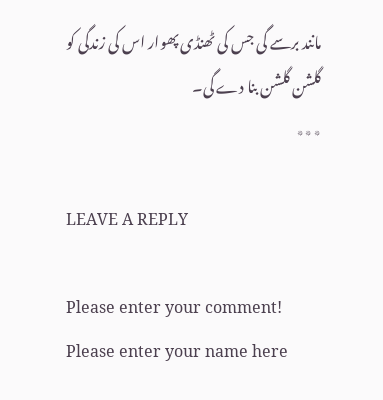مانند برسے گی جس کی ٹھنڈی پھوار اس کی زندگی کو گلشن گلشن بنا دے گی۔
٭٭٭

LEAVE A REPLY

Please enter your comment!
Please enter your name here